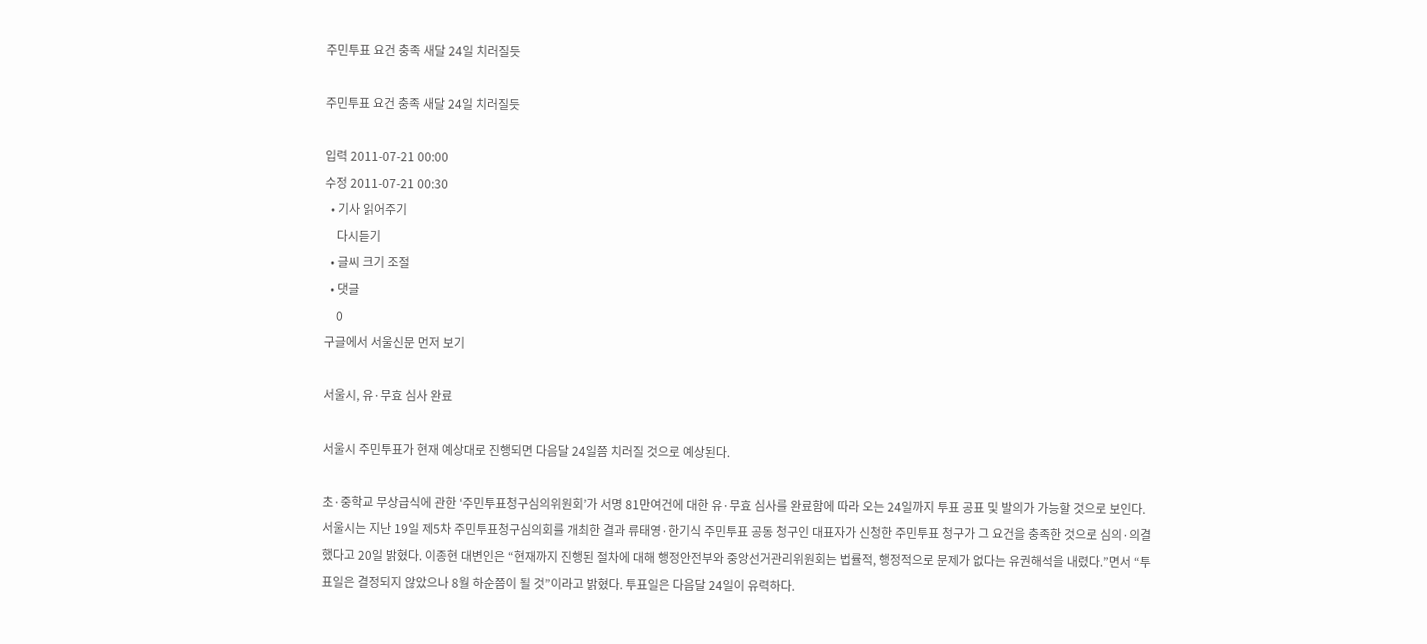주민투표 요건 충족 새달 24일 치러질듯

주민투표 요건 충족 새달 24일 치러질듯

입력 2011-07-21 00:00
수정 2011-07-21 00:30
  • 기사 읽어주기
    다시듣기
  • 글씨 크기 조절
  • 댓글
    0
구글에서 서울신문 먼저 보기

서울시, 유·무효 심사 완료

서울시 주민투표가 현재 예상대로 진행되면 다음달 24일쯤 치러질 것으로 예상된다.

초·중학교 무상급식에 관한 ‘주민투표청구심의위원회’가 서명 81만여건에 대한 유·무효 심사를 완료함에 따라 오는 24일까지 투표 공표 및 발의가 가능할 것으로 보인다. 서울시는 지난 19일 제5차 주민투표청구심의회를 개최한 결과 류태영·한기식 주민투표 공동 청구인 대표자가 신청한 주민투표 청구가 그 요건을 충족한 것으로 심의·의결했다고 20일 밝혔다. 이종현 대변인은 “현재까지 진행된 절차에 대해 행정안전부와 중앙선거관리위원회는 법률적, 행정적으로 문제가 없다는 유권해석을 내렸다.”면서 “투표일은 결정되지 않았으나 8월 하순쯤이 될 것”이라고 밝혔다. 투표일은 다음달 24일이 유력하다.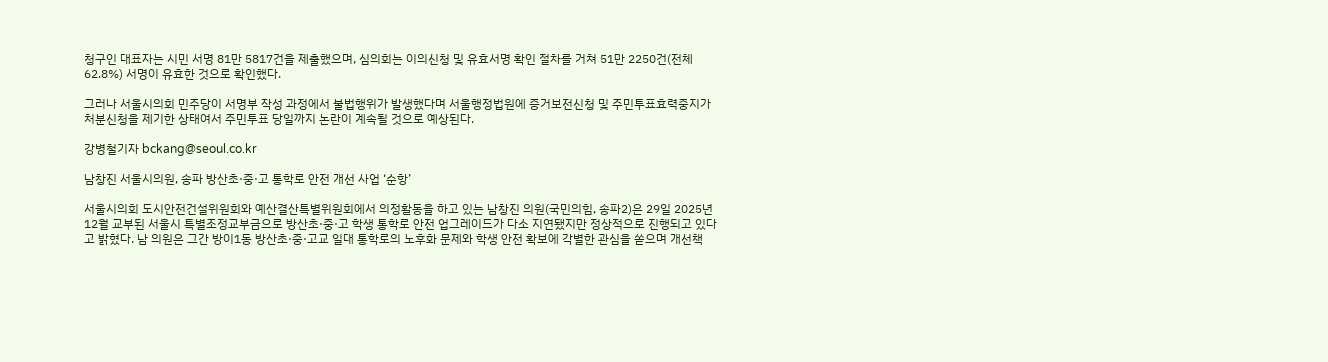청구인 대표자는 시민 서명 81만 5817건을 제출했으며, 심의회는 이의신청 및 유효서명 확인 절차를 거쳐 51만 2250건(전체 62.8%) 서명이 유효한 것으로 확인했다.

그러나 서울시의회 민주당이 서명부 작성 과정에서 불법행위가 발생했다며 서울행정법원에 증거보전신청 및 주민투표효력중지가처분신청을 제기한 상태여서 주민투표 당일까지 논란이 계속될 것으로 예상된다.

강병철기자 bckang@seoul.co.kr

남창진 서울시의원, 송파 방산초·중·고 통학로 안전 개선 사업 ‘순항’

서울시의회 도시안전건설위원회와 예산결산특별위원회에서 의정활동을 하고 있는 남창진 의원(국민의힘, 송파2)은 29일 2025년 12월 교부된 서울시 특별조정교부금으로 방산초·중·고 학생 통학로 안전 업그레이드가 다소 지연됐지만 정상적으로 진행되고 있다고 밝혔다. 남 의원은 그간 방이1동 방산초·중·고교 일대 통학로의 노후화 문제와 학생 안전 확보에 각별한 관심을 쏟으며 개선책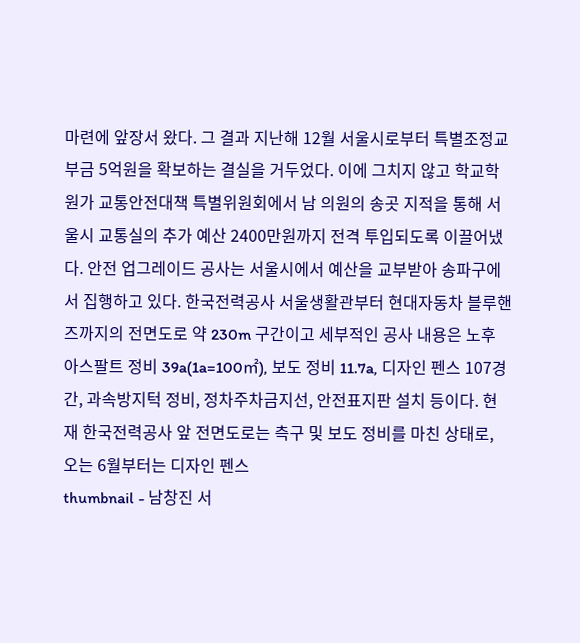마련에 앞장서 왔다. 그 결과 지난해 12월 서울시로부터 특별조정교부금 5억원을 확보하는 결실을 거두었다. 이에 그치지 않고 학교학원가 교통안전대책 특별위원회에서 남 의원의 송곳 지적을 통해 서울시 교통실의 추가 예산 2400만원까지 전격 투입되도록 이끌어냈다. 안전 업그레이드 공사는 서울시에서 예산을 교부받아 송파구에서 집행하고 있다. 한국전력공사 서울생활관부터 현대자동차 블루핸즈까지의 전면도로 약 230m 구간이고 세부적인 공사 내용은 노후 아스팔트 정비 39a(1a=100㎡), 보도 정비 11.7a, 디자인 펜스 107경간, 과속방지턱 정비, 정차주차금지선, 안전표지판 설치 등이다. 현재 한국전력공사 앞 전면도로는 측구 및 보도 정비를 마친 상태로, 오는 6월부터는 디자인 펜스
thumbnail - 남창진 서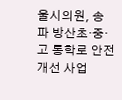울시의원, 송파 방산초·중·고 통학로 안전 개선 사업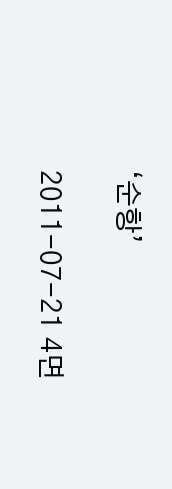‘순항’

2011-07-21 4면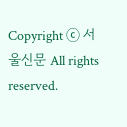Copyright ⓒ 서울신문 All rights reserved.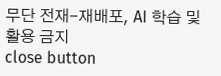무단 전재-재배포, AI 학습 및 활용 금지
close button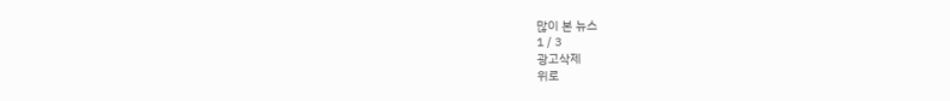많이 본 뉴스
1 / 3
광고삭제
위로